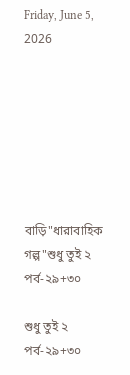Friday, June 5, 2026







বাড়ি"ধারাবাহিক গল্প"শুধু তুই ২ পর্ব-২৯+৩০

শুধু তুই ২ পর্ব-২৯+৩০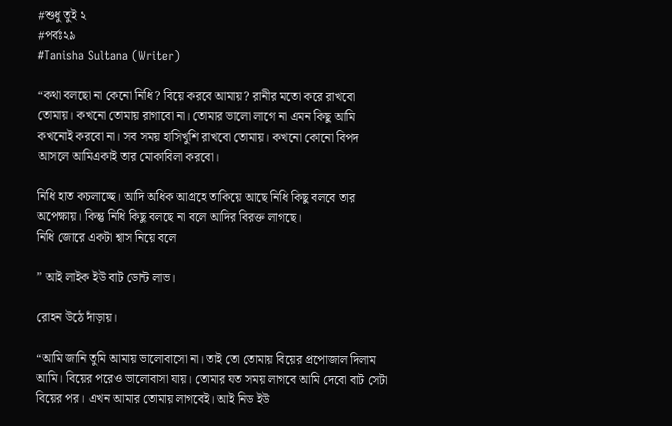#শুধু তুই ২
#পর্বঃ২৯
#Tanisha Sultana (Writer)

“কথা বলছো না কেনো নিধি? বিয়ে করবে আমায়? রানীর মতো করে রাখবো তোমায়। কখনো তোমায় রাগাবো না। তোমার ভালো লাগে না এমন কিছু আমি কখনোই করবো না। সব সময় হাসিখুশি রাখবো তোমায়। কখনো কোনো বিপদ আসলে আমিএকাই তার মোকাবিলা করবো।

নিধি হাত কচলাচ্ছে। আদি অধিক আগ্রহে তাকিয়ে আছে নিধি কিছু বলবে তার অপেক্ষায়। কিন্তু নিধি কিছু বলছে না বলে আদির বিরক্ত লাগছে।
নিধি জোরে একটা শ্বাস নিয়ে বলে

” আই লাইক ইউ বাট ডোন্ট লাভ।

রোহন উঠে দাঁড়ায়।

“আমি জানি তুমি আমায় ভালোবাসো না। তাই তো তোমায় বিয়ের প্রপোজাল দিলাম আমি। বিয়ের পরেও ভালোবাসা যায়। তোমার যত সময় লাগবে আমি দেবো বাট সেটা বিয়ের পর। এখন আমার তোমায় লাগবেই। আই নিড ইউ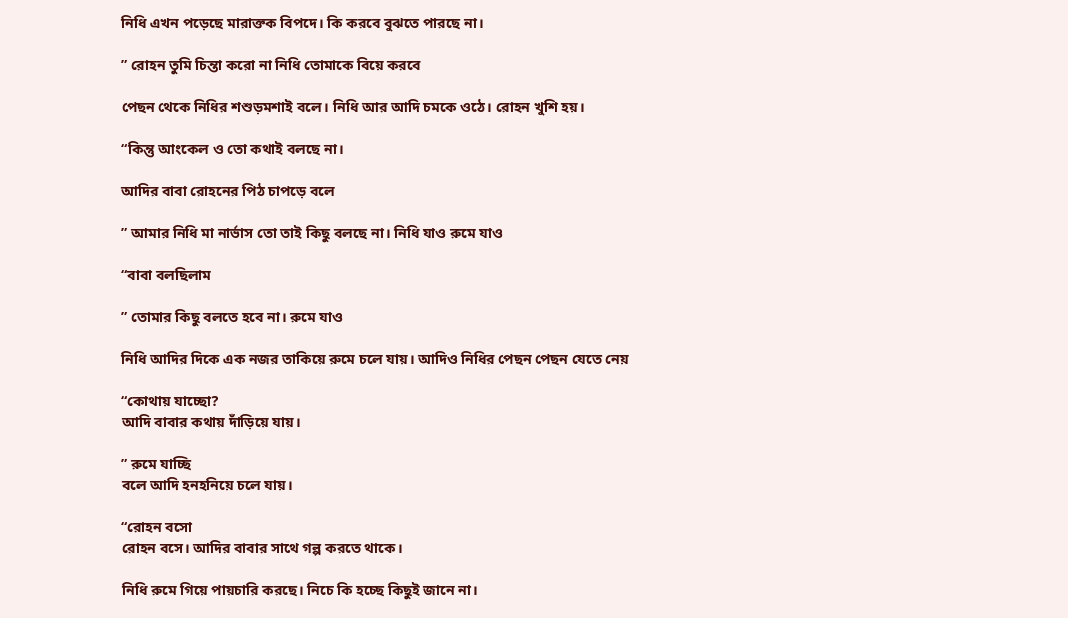নিধি এখন পড়েছে মারাক্তক বিপদে। কি করবে বুঝতে পারছে না।

” রোহন তুমি চিন্তা করো না নিধি তোমাকে বিয়ে করবে

পেছন থেকে নিধির শশুড়মশাই বলে। নিধি আর আদি চমকে ওঠে। রোহন খুশি হয়।

“কিন্তু আংকেল ও তো কথাই বলছে না।

আদির বাবা রোহনের পিঠ চাপড়ে বলে

” আমার নিধি মা নার্ভাস তো তাই কিছু বলছে না। নিধি যাও রুমে যাও

“বাবা বলছিলাম

” তোমার কিছু বলতে হবে না। রুমে যাও

নিধি আদির দিকে এক নজর তাকিয়ে রুমে চলে যায়। আদিও নিধির পেছন পেছন যেতে নেয়

“কোথায় যাচ্ছো?
আদি বাবার কথায় দাঁড়িয়ে যায়।

” রুমে যাচ্ছি
বলে আদি হনহনিয়ে চলে যায়।

“রোহন বসো
রোহন বসে। আদির বাবার সাথে গল্প করতে থাকে।

নিধি রুমে গিয়ে পায়চারি করছে। নিচে কি হচ্ছে কিছুই জানে না।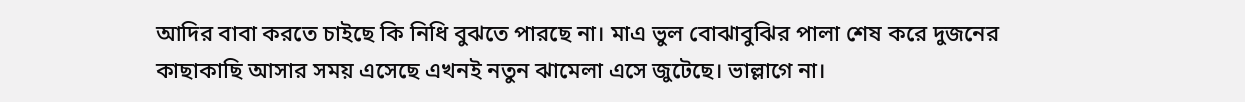আদির বাবা করতে চাইছে কি নিধি বুঝতে পারছে না। মাএ ভুল বোঝাবুঝির পালা শেষ করে দুজনের কাছাকাছি আসার সময় এসেছে এখনই নতুন ঝামেলা এসে জুটেছে। ভাল্লাগে না।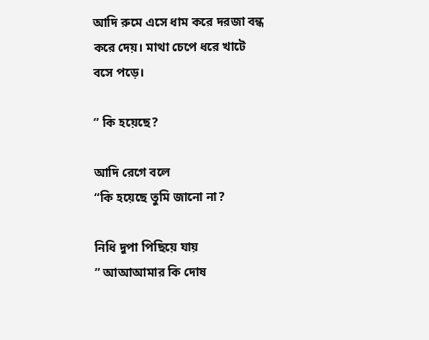আদি রুমে এসে ধাম করে দরজা বন্ধ করে দেয়। মাথা চেপে ধরে খাটে বসে পড়ে।

” কি হয়েছে?

আদি রেগে বলে
“কি হয়েছে তুমি জানো না?

নিধি দুপা পিছিয়ে যায়
” আআআমার কি দোষ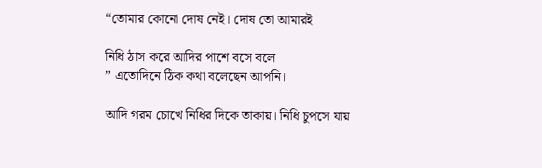“তোমার কোনো দোষ নেই। দোষ তো আমারই

নিধি ঠাস করে আদির পাশে বসে বলে
” এতোদিনে ঠিক কথা বলেছেন আপনি।

আদি গরম চোখে নিধির দিকে তাকায়। নিধি চুপসে যায়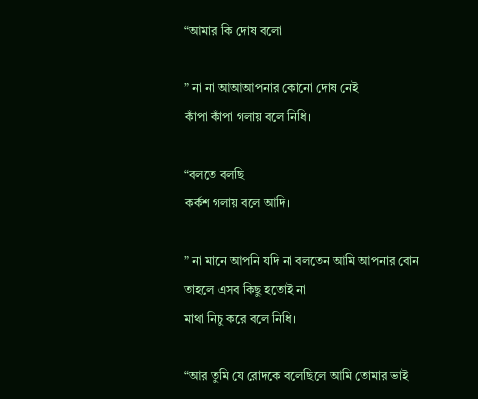“আমার কি দোষ বলো

” না না আআআপনার কোনো দোষ নেই
কাঁপা কাঁপা গলায় বলে নিধি।

“বলতে বলছি
কর্কশ গলায় বলে আদি।

” না মানে আপনি যদি না বলতেন আমি আপনার বোন তাহলে এসব কিছু হতোই না
মাথা নিচু করে বলে নিধি।

“আর তুমি যে রোদকে বলেছিলে আমি তোমার ভাই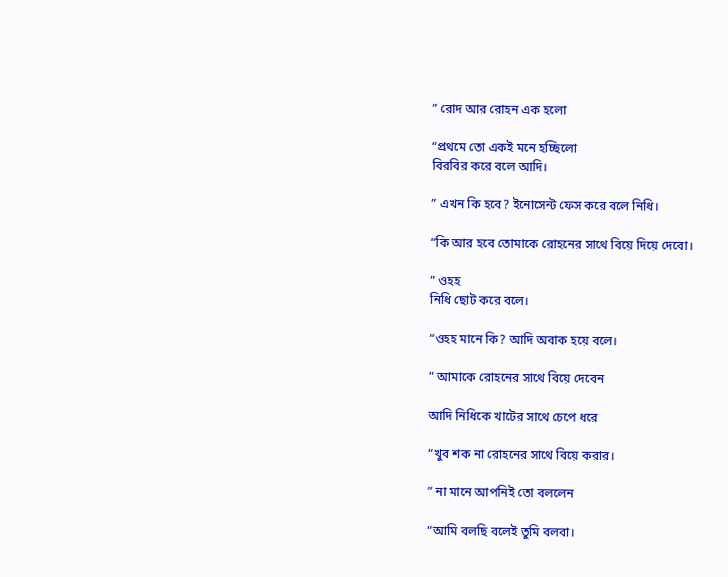” রোদ আর রোহন এক হলো

“প্রথমে তো একই মনে হচ্ছিলো
বিরবির করে বলে আদি।

” এখন কি হবে? ইনোসেন্ট ফেস করে বলে নিধি।

“কি আর হবে তোমাকে রোহনের সাথে বিয়ে দিয়ে দেবো।

” ওহহ
নিধি ছোট করে বলে।

“ওহহ মানে কি? আদি অবাক হয়ে বলে।

” আমাকে রোহনের সাথে বিয়ে দেবেন

আদি নিধিকে খাটের সাথে চেপে ধরে

“খুব শক না রোহনের সাথে বিয়ে করার।

” না মানে আপনিই তো বললেন

“আমি বলছি বলেই তুমি বলবা।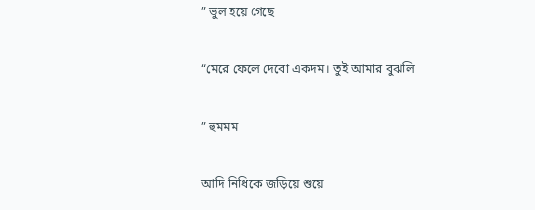” ভুল হয়ে গেছে

“মেরে ফেলে দেবো একদম। তুই আমার বুঝলি

” হুমমম

আদি নিধিকে জড়িয়ে শুয়ে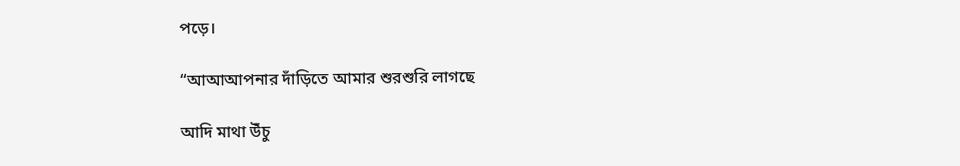পড়ে।

“আআআপনার দাঁড়িতে আমার শুরশুরি লাগছে

আদি মাথা উঁচু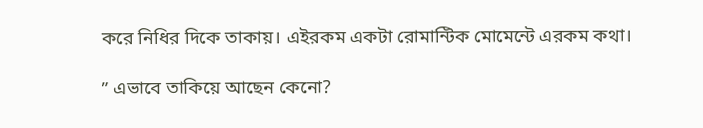করে নিধির দিকে তাকায়। এইরকম একটা রোমান্টিক মোমেন্টে এরকম কথা।

” এভাবে তাকিয়ে আছেন কেনো?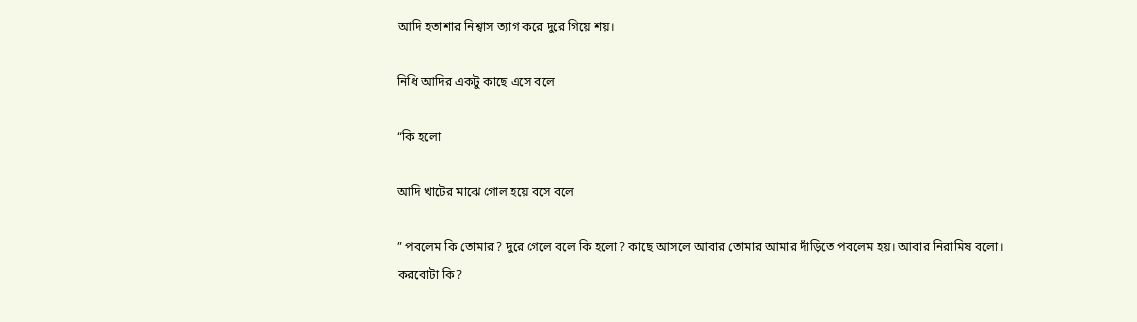আদি হতাশার নিশ্বাস ত্যাগ করে দুরে গিয়ে শয়।

নিধি আদির একটু কাছে এসে বলে

“কি হলো

আদি খাটের মাঝে গোল হয়ে বসে বলে

” পবলেম কি তোমার? দুরে গেলে বলে কি হলো? কাছে আসলে আবার তোমার আমার দাঁড়িতে পবলেম হয়। আবার নিরামিষ বলো। করবোটা কি?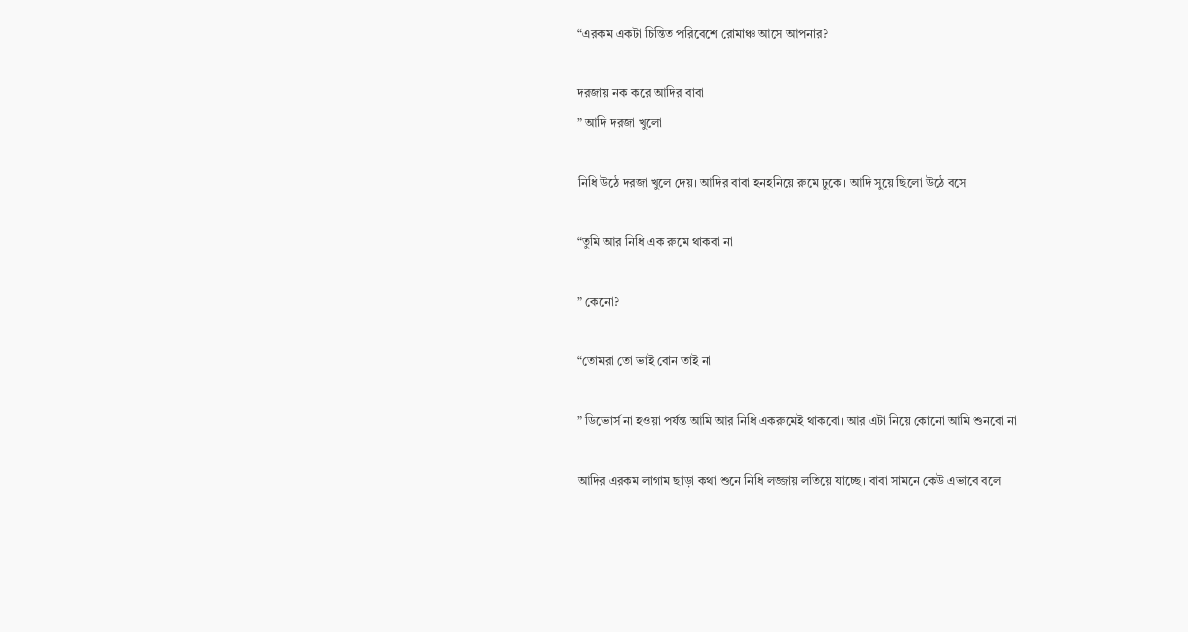“এরকম একটা চিন্তিত পরিবেশে রোমাঞ্চ আসে আপনার?

দরজায় নক করে আদির বাবা
” আদি দরজা খুলো

নিধি উঠে দরজা খুলে দেয়। আদির বাবা হনহনিয়ে রুমে ঢুকে। আদি সুয়ে ছিলো উঠে বসে

“তুমি আর নিধি এক রুমে থাকবা না

” কেনো?

“তোমরা তো ভাই বোন তাই না

” ডিভোর্স না হওয়া পর্যন্ত আমি আর নিধি একরুমেই থাকবো। আর এটা নিয়ে কোনো আমি শুনবো না

আদির এরকম লাগাম ছাড়া কথা শুনে নিধি লজ্জায় লতিয়ে যাচ্ছে। বাবা সামনে কেউ এভাবে বলে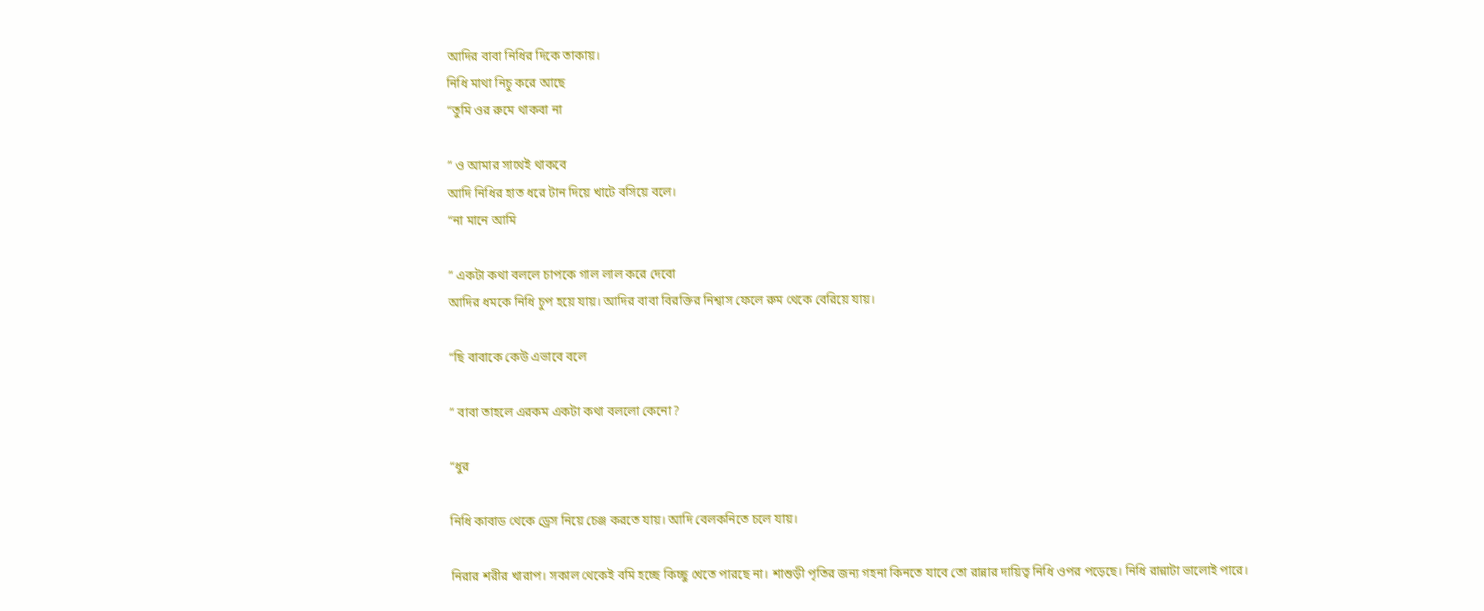আদির বাবা নিধির দিকে তাকায়।
নিধি মাথা নিচু করে আছে
“তুমি ওর রুমে থাকবা না

” ও আমার সাথেই থাকবে
আদি নিধির হাত ধরে টান দিয়ে খাটে বসিয়ে বলে।
“না মানে আমি

” একটা কথা বললে চাপকে গাল লাল করে দেবো
আদির ধমকে নিধি চুপ হয়ে যায়। আদির বাবা বিরক্তির নিশ্বাস ফেলে রুম থেকে বেরিয়ে যায়।

“ছি বাবাকে কেউ এভাবে বলে

” বাবা তাহলে এরকম একটা কথা বললো কেনো?

“ধুর

নিধি কাবাড থেকে ড্রেস নিয়ে চেঞ্জ করতে যায়। আদি বেলকনিতে চলে যায়।

নিরার শরীর খারাপ। সকাল থেকেই বমি হচ্ছে কিচ্ছু খেতে পারছে না। শাশুড়ী পৃতির জন্য গহনা কিনতে যাবে তো রান্নার দায়িত্ব নিধি ওপর পড়েছে। নিধি রান্নাটা ভালোই পারে।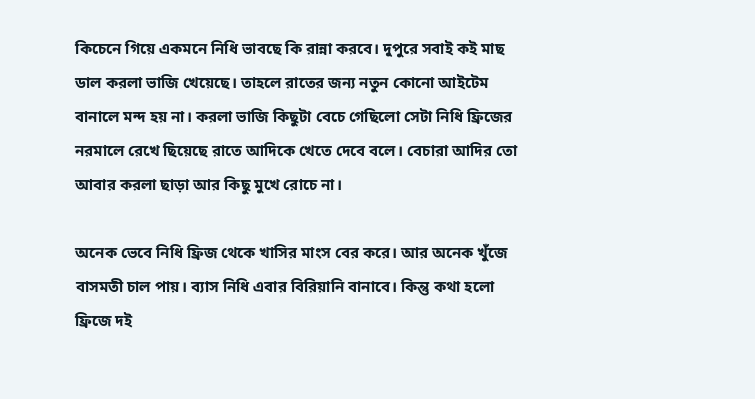কিচেনে গিয়ে একমনে নিধি ভাবছে কি রান্না করবে। দুপুরে সবাই কই মাছ ডাল করলা ভাজি খেয়েছে। তাহলে রাতের জন্য নতুন কোনো আইটেম বানালে মন্দ হয় না। করলা ভাজি কিছুটা বেচে গেছিলো সেটা নিধি ফ্রিজের নরমালে রেখে ছিয়েছে রাতে আদিকে খেতে দেবে বলে। বেচারা আদির তো আবার করলা ছাড়া আর কিছু মুখে রোচে না।

অনেক ভেবে নিধি ফ্রিজ থেকে খাসির মাংস বের করে। আর অনেক খুঁজে বাসমতী চাল পায়। ব্যাস নিধি এবার বিরিয়ানি বানাবে। কিন্তু কথা হলো ফ্রিজে দই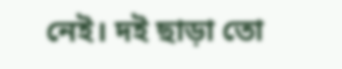নেই। দই ছাড়া তো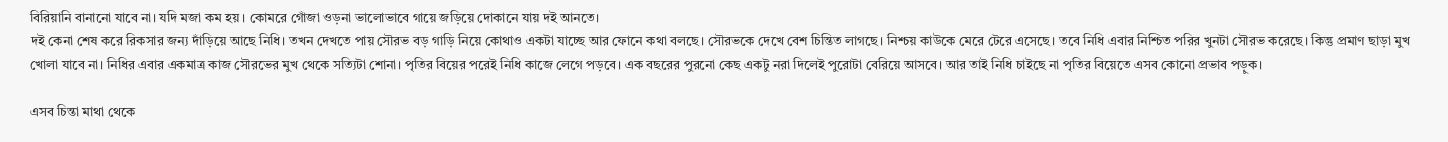বিরিয়ানি বানানো যাবে না। যদি মজা কম হয়। কোমরে গোঁজা ওড়না ভালোভাবে গায়ে জড়িয়ে দোকানে যায় দই আনতে।
দই কেনা শেষ করে রিকসার জন্য দাঁড়িয়ে আছে নিধি। তখন দেখতে পায় সৌরভ বড় গাড়ি নিয়ে কোথাও একটা যাচ্ছে আর ফোনে কথা বলছে। সৌরভকে দেখে বেশ চিন্তিত লাগছে। নিশ্চয় কাউকে মেরে টেরে এসেছে। তবে নিধি এবার নিশ্চিত পরির খুনটা সৌরভ করেছে। কিন্তু প্রমাণ ছাড়া মুখ খোলা যাবে না। নিধির এবার একমাত্র কাজ সৌরভের মুখ থেকে সত্যিটা শোনা। পৃতির বিয়ের পরেই নিধি কাজে লেগে পড়বে। এক বছরের পুরনো কেছ একটু নরা দিলেই পুরোটা বেরিয়ে আসবে। আর তাই নিধি চাইছে না পৃতির বিয়েতে এসব কোনো প্রভাব পড়ুক।

এসব চিন্তা মাথা থেকে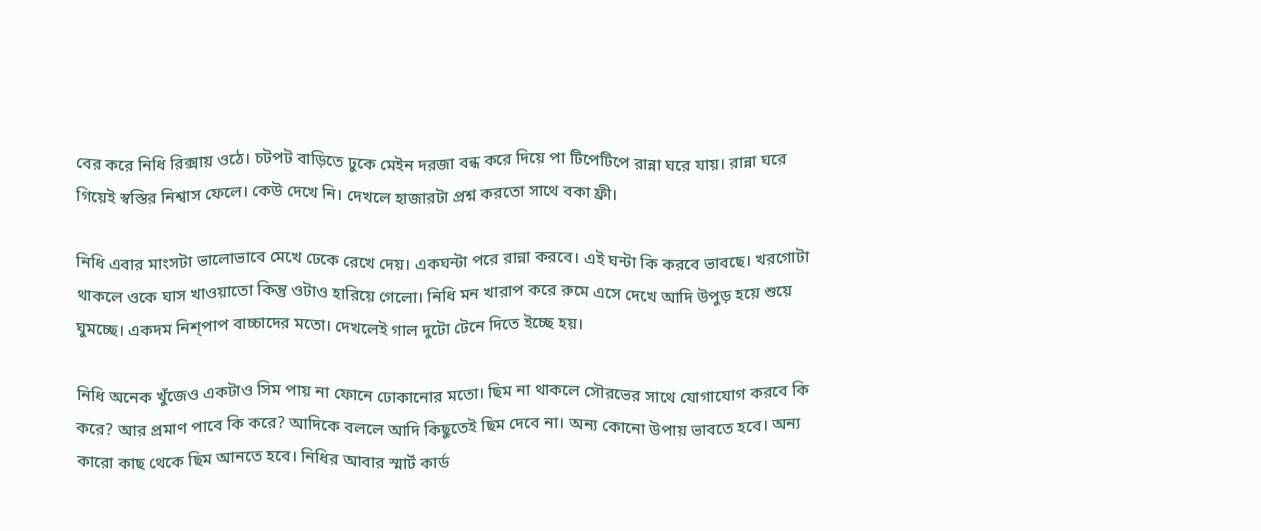বের করে নিধি রিক্সায় ওঠে। চটপট বাড়িতে ঢুকে মেইন দরজা বন্ধ করে দিয়ে পা টিপেটিপে রান্না ঘরে যায়। রান্না ঘরে গিয়েই স্বস্তির নিশ্বাস ফেলে। কেউ দেখে নি। দেখলে হাজারটা প্রশ্ন করতো সাথে বকা ফ্রী।

নিধি এবার মাংসটা ভালোভাবে মেখে ঢেকে রেখে দেয়। একঘন্টা পরে রান্না করবে। এই ঘন্টা কি করবে ভাবছে। খরগোটা থাকলে ওকে ঘাস খাওয়াতো কিন্তু ওটাও হারিয়ে গেলো। নিধি মন খারাপ করে রুমে এসে দেখে আদি উপুড় হয়ে শুয়ে ঘুমচ্ছে। একদম নিশ্পাপ বাচ্চাদের মতো। দেখলেই গাল দুটো টেনে দিতে ইচ্ছে হয়।

নিধি অনেক খুঁজেও একটাও সিম পায় না ফোনে ঢোকানোর মতো। ছিম না থাকলে সৌরভের সাথে যোগাযোগ করবে কি করে? আর প্রমাণ পাবে কি করে? আদিকে বললে আদি কিছুতেই ছিম দেবে না। অন্য কোনো উপায় ভাবতে হবে। অন্য কারো কাছ থেকে ছিম আনতে হবে। নিধির আবার স্মার্ট কার্ড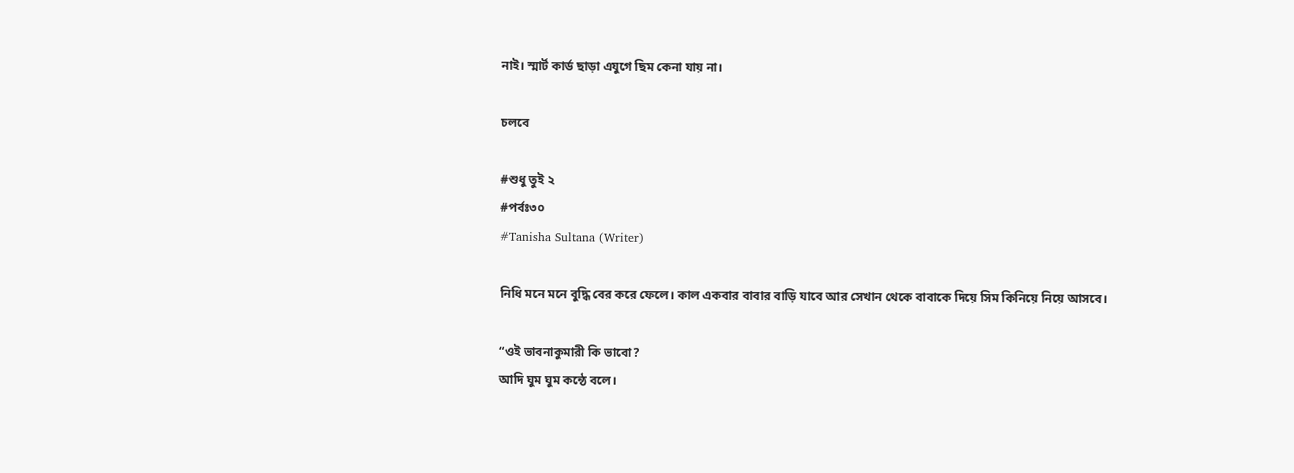নাই। স্মার্ট কার্ড ছাড়া এযুগে ছিম কেনা যায় না।

চলবে

#শুধু তুই ২
#পর্বঃ৩০
#Tanisha Sultana (Writer)

নিধি মনে মনে বুদ্ধি বের করে ফেলে। কাল একবার বাবার বাড়ি যাবে আর সেখান থেকে বাবাকে দিয়ে সিম কিনিয়ে নিয়ে আসবে।

“ওই ভাবনাকুমারী কি ভাবো?
আদি ঘুম ঘুম কন্ঠে বলে।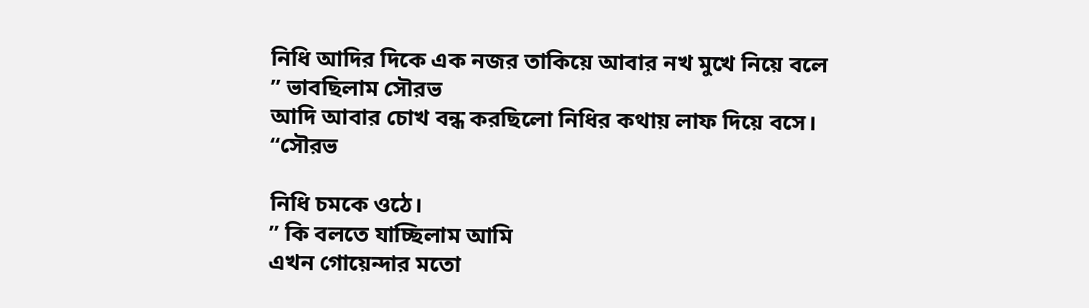নিধি আদির দিকে এক নজর তাকিয়ে আবার নখ মুখে নিয়ে বলে
” ভাবছিলাম সৌরভ
আদি আবার চোখ বন্ধ করছিলো নিধির কথায় লাফ দিয়ে বসে।
“সৌরভ

নিধি চমকে ওঠে।
” কি বলতে যাচ্ছিলাম আমি
এখন গোয়েন্দার মতো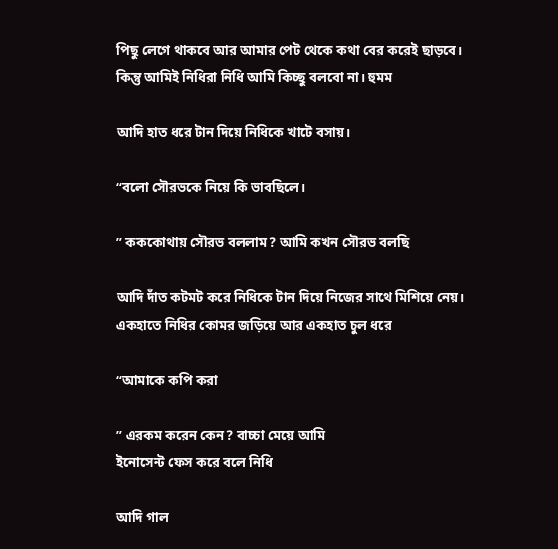পিছু লেগে থাকবে আর আমার পেট থেকে কথা বের করেই ছাড়বে। কিন্তু আমিই নিধিরা নিধি আমি কিচ্ছু বলবো না। হুমম

আদি হাত ধরে টান দিয়ে নিধিকে খাটে বসায়।

“বলো সৌরভকে নিয়ে কি ভাবছিলে।

” কককোথায় সৌরভ বললাম? আমি কখন সৌরভ বলছি

আদি দাঁত কটমট করে নিধিকে টান দিয়ে নিজের সাথে মিশিয়ে নেয়। একহাতে নিধির কোমর জড়িয়ে আর একহাত চুল ধরে

“আমাকে কপি করা

” এরকম করেন কেন? বাচ্চা মেয়ে আমি
ইনোসেন্ট ফেস করে বলে নিধি

আদি গাল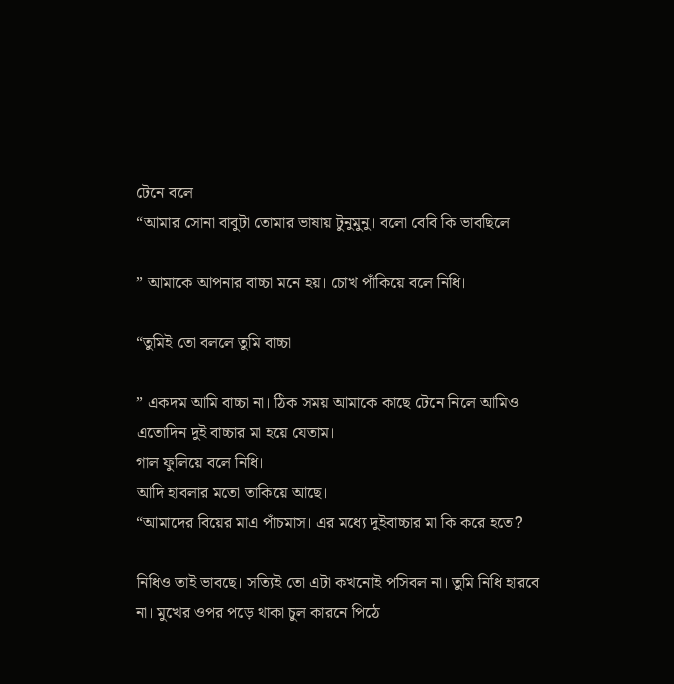টেনে বলে
“আমার সোনা বাবুটা তোমার ভাষায় টুনুমুনু। বলো বেবি কি ভাবছিলে

” আমাকে আপনার বাচ্চা মনে হয়। চোখ পাঁকিয়ে বলে নিধি।

“তুমিই তো বললে তুমি বাচ্চা

” একদম আমি বাচ্চা না। ঠিক সময় আমাকে কাছে টেনে নিলে আমিও এতোদিন দুই বাচ্চার মা হয়ে যেতাম।
গাল ফুলিয়ে বলে নিধি।
আদি হাবলার মতো তাকিয়ে আছে।
“আমাদের বিয়ের মাএ পাঁচমাস। এর মধ্যে দুইবাচ্চার মা কি করে হতে?

নিধিও তাই ভাবছে। সত্যিই তো এটা কখনোই পসিবল না। তুমি নিধি হারবে না। মুখের ওপর পড়ে থাকা চুল কারনে পিঠে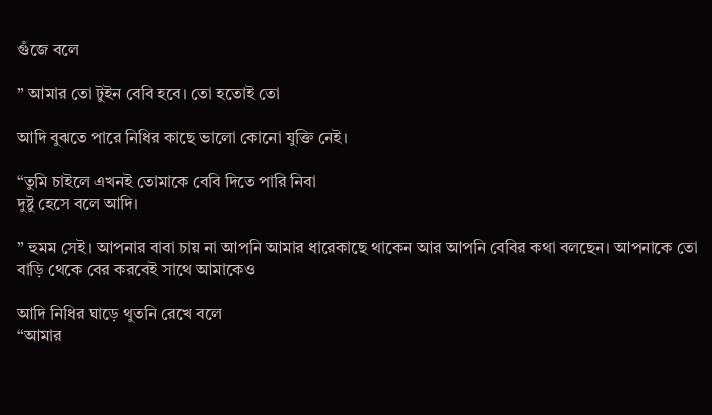গুঁজে বলে

” আমার তো টুইন বেবি হবে। তো হতোই তো

আদি বুঝতে পারে নিধির কাছে ভালো কোনো যুক্তি নেই।

“তুমি চাইলে এখনই তোমাকে বেবি দিতে পারি নিবা
দুষ্টু হেসে বলে আদি।

” হুমম সেই। আপনার বাবা চায় না আপনি আমার ধারেকাছে থাকেন আর আপনি বেবির কথা বলছেন। আপনাকে তো বাড়ি থেকে বের করবেই সাথে আমাকেও

আদি নিধির ঘাড়ে থুতনি রেখে বলে
“আমার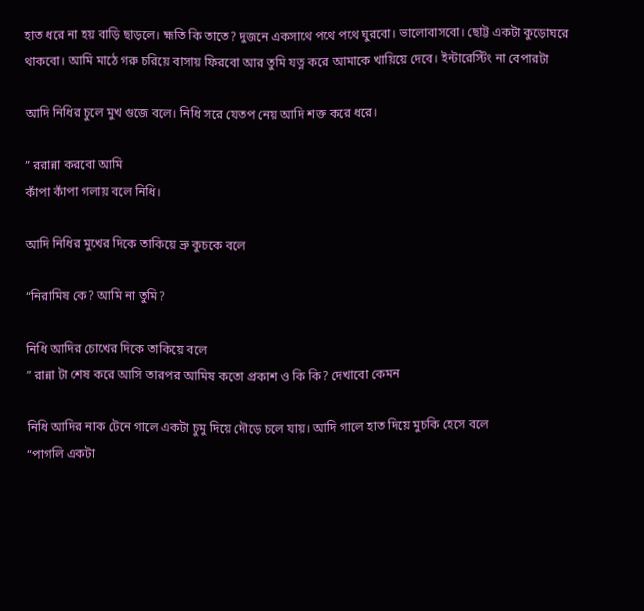হাত ধরে না হয় বাড়ি ছাড়লে। হ্মতি কি তাতে? দুজনে একসাথে পথে পথে ঘুরবো। ভালোবাসবো। ছোট্ট একটা কুড়োঘরে থাকবো। আমি মাঠে গরু চরিয়ে বাসায় ফিরবো আর তুমি যত্ন করে আমাকে খায়িয়ে দেবে। ইন্টারেস্টিং না বেপারটা

আদি নিধির চুলে মুখ গুজে বলে। নিধি সরে যেতপ নেয় আদি শক্ত করে ধরে।

” ররান্না করবো আমি
কাঁপা কাঁপা গলায় বলে নিধি।

আদি নিধির মুখের দিকে তাকিয়ে ভ্রু কুচকে বলে

“নিরামিষ কে? আমি না তুমি?

নিধি আদির চোখের দিকে তাকিয়ে বলে
” রান্না টা শেষ করে আসি তারপর আমিষ কতো প্রকাশ ও কি কি? দেখাবো কেমন

নিধি আদির নাক টেনে গালে একটা চুমু দিয়ে দৌড়ে চলে যায়। আদি গালে হাত দিয়ে মুচকি হেসে বলে
“পাগলি একটা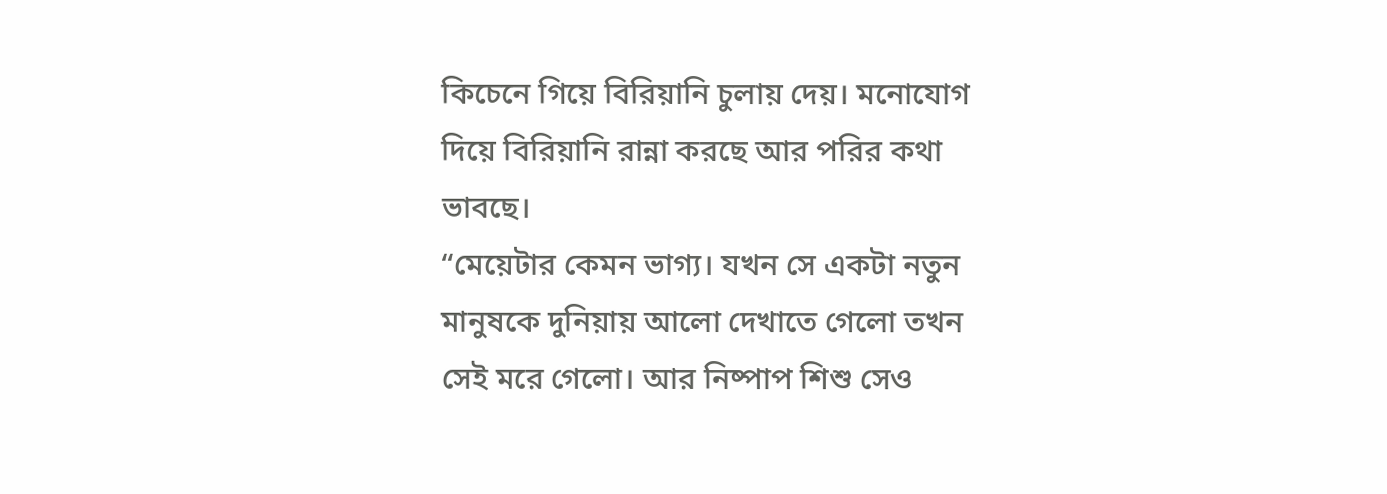কিচেনে গিয়ে বিরিয়ানি চুলায় দেয়। মনোযোগ দিয়ে বিরিয়ানি রান্না করছে আর পরির কথা ভাবছে।
“মেয়েটার কেমন ভাগ্য। যখন সে একটা নতুন মানুষকে দুনিয়ায় আলো দেখাতে গেলো তখন সেই মরে গেলো। আর নিষ্পাপ শিশু সেও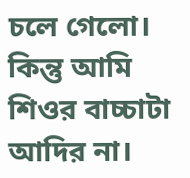চলে গেলো। কিন্তু আমি শিওর বাচ্চাটা আদির না।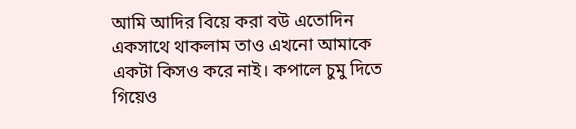আমি আদির বিয়ে করা বউ এতোদিন একসাথে থাকলাম তাও এখনো আমাকে একটা কিসও করে নাই। কপালে চুমু দিতে গিয়েও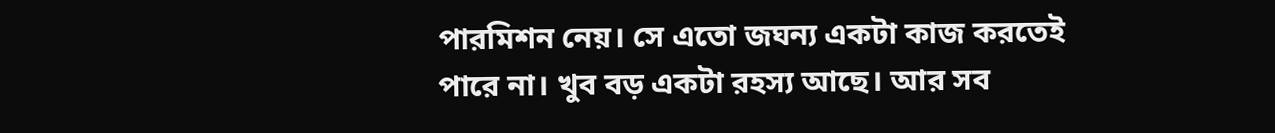পারমিশন নেয়। সে এতো জঘন্য একটা কাজ করতেই পারে না। খুব বড় একটা রহস্য আছে। আর সব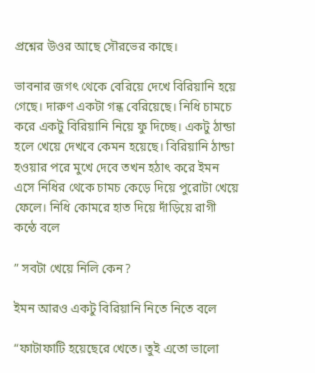প্রশ্নের উওর আছে সৌরভের কাছে।

ভাবনার জগৎ থেকে বেরিয়ে দেখে বিরিয়ানি হয়ে গেছে। দারুণ একটা গন্ধ বেরিয়েছে। নিধি চামচে করে একটু বিরিয়ানি নিয়ে ফু দিচ্ছে। একটু ঠান্ডা হলে খেয়ে দেখবে কেমন হয়েছে। বিরিয়ানি ঠান্ডা হওয়ার পরে মুখে দেবে তখন হঠাৎ করে ইমন এসে নিধির থেকে চামচ কেড়ে দিয়ে পুরোটা খেয়ে ফেলে। নিধি কোমরে হাত দিয়ে দাঁড়িয়ে রাগী কন্ঠে বলে

” সবটা খেয়ে নিলি কেন?

ইমন আরও একটু বিরিয়ানি নিতে নিতে বলে

“ফাটাফাটি হয়েছেরে খেতে। তুই এতো ভালো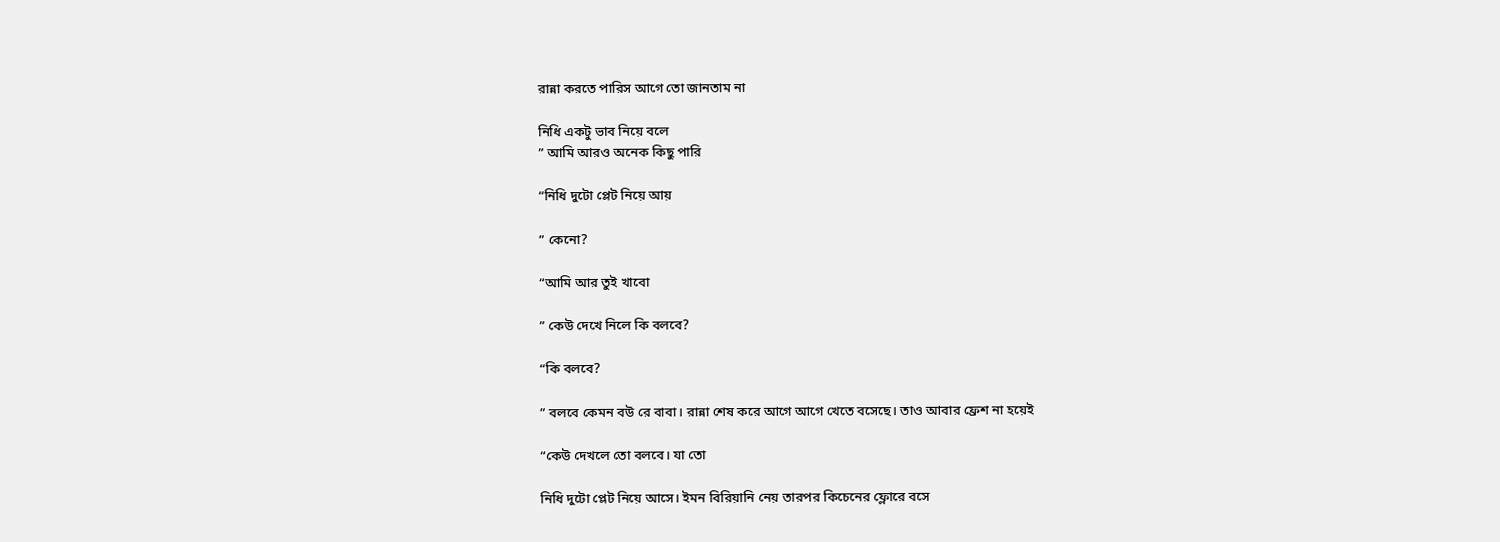রান্না করতে পারিস আগে তো জানতাম না

নিধি একটু ভাব নিয়ে বলে
” আমি আরও অনেক কিছু পারি

“নিধি দুটো প্লেট নিয়ে আয়

” কেনো?

“আমি আর তুই খাবো

” কেউ দেখে নিলে কি বলবে?

“কি বলবে?

” বলবে কেমন বউ রে বাবা। রান্না শেষ করে আগে আগে খেতে বসেছে। তাও আবার ফ্রেশ না হয়েই

“কেউ দেখলে তো বলবে। যা তো

নিধি দুটো প্লেট নিয়ে আসে। ইমন বিরিয়ানি নেয় তারপর কিচেনের ফ্লোরে বসে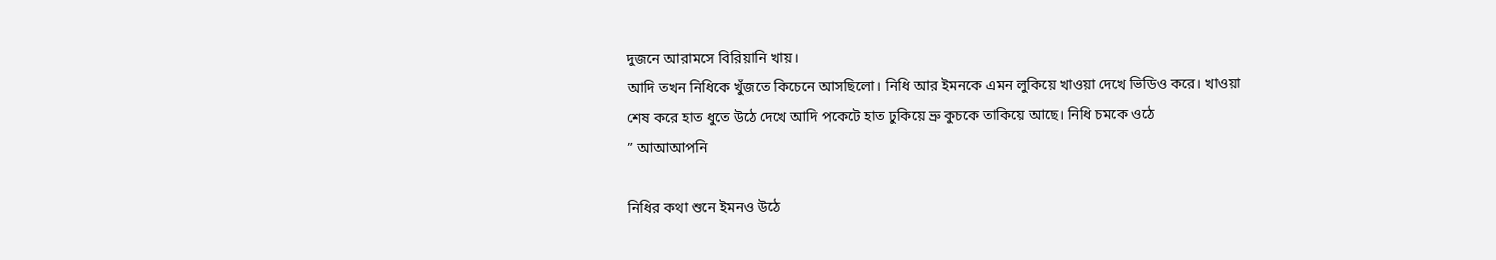দুজনে আরামসে বিরিয়ানি খায়।
আদি তখন নিধিকে খুঁজতে কিচেনে আসছিলো। নিধি আর ইমনকে এমন লুকিয়ে খাওয়া দেখে ভিডিও করে। খাওয়া শেষ করে হাত ধুতে উঠে দেখে আদি পকেটে হাত ঢুকিয়ে ভ্রু কুচকে তাকিয়ে আছে। নিধি চমকে ওঠে
” আআআপনি

নিধির কথা শুনে ইমনও উঠে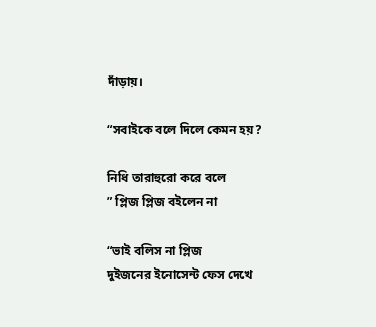দাঁড়ায়।

“সবাইকে বলে দিলে কেমন হয়?

নিধি তারাহুরো করে বলে
” প্লিজ প্লিজ বইলেন না

“ভাই বলিস না প্লিজ
দুইজনের ইনোসেন্ট ফেস দেখে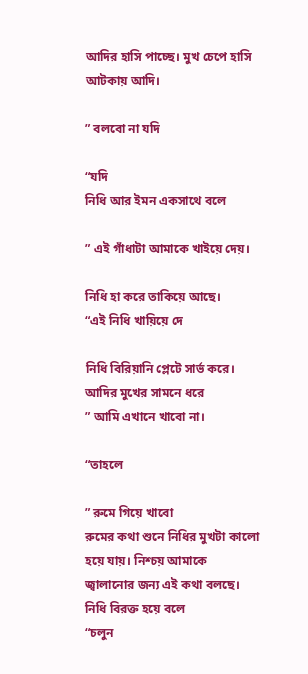আদির হাসি পাচ্ছে। মুখ চেপে হাসি আটকায় আদি।

” বলবো না যদি

“যদি
নিধি আর ইমন একসাথে বলে

” এই গাঁধাটা আমাকে খাইয়ে দেয়।

নিধি হা করে তাকিয়ে আছে।
“এই নিধি খায়িয়ে দে

নিধি বিরিয়ানি প্লেটে সার্ভ করে। আদির মুখের সামনে ধরে
” আমি এখানে খাবো না।

“তাহলে

” রুমে গিয়ে খাবো
রুমের কথা শুনে নিধির মুখটা কালো হয়ে যায়। নিশ্চয় আমাকে জ্বালানোর জন্য এই কথা বলছে। নিধি বিরক্ত হয়ে বলে
“চলুন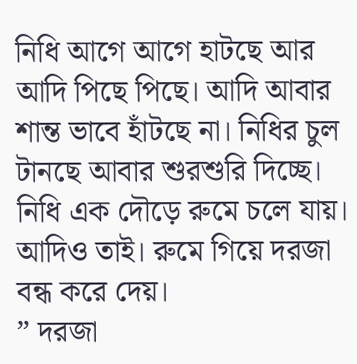নিধি আগে আগে হাটছে আর আদি পিছে পিছে। আদি আবার শান্ত ভাবে হাঁটছে না। নিধির চুল টানছে আবার শুরশুরি দিচ্ছে। নিধি এক দৌড়ে রুমে চলে যায়। আদিও তাই। রুমে গিয়ে দরজা বন্ধ করে দেয়।
” দরজা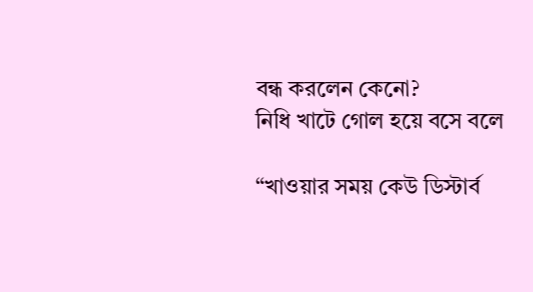বন্ধ করলেন কেনো?
নিধি খাটে গোল হয়ে বসে বলে

“খাওয়ার সময় কেউ ডিস্টার্ব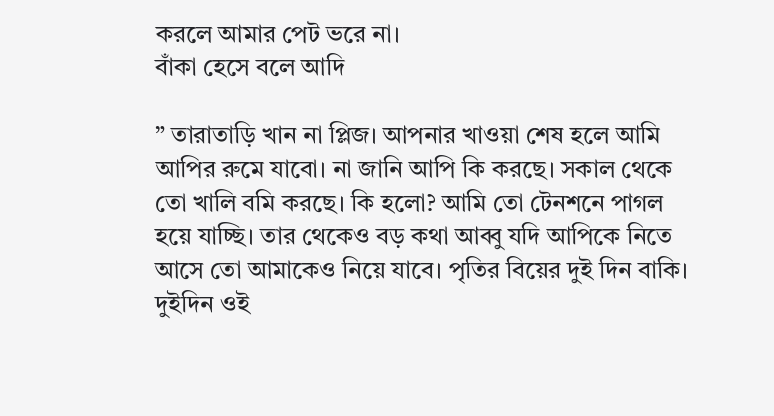করলে আমার পেট ভরে না।
বাঁকা হেসে বলে আদি

” তারাতাড়ি খান না প্লিজ। আপনার খাওয়া শেষ হলে আমি আপির রুমে যাবো। না জানি আপি কি করছে। সকাল থেকে তো খালি বমি করছে। কি হলো? আমি তো টেনশনে পাগল হয়ে যাচ্ছি। তার থেকেও বড় কথা আব্বু যদি আপিকে নিতে আসে তো আমাকেও নিয়ে যাবে। পৃতির বিয়ের দুই দিন বাকি। দুইদিন ওই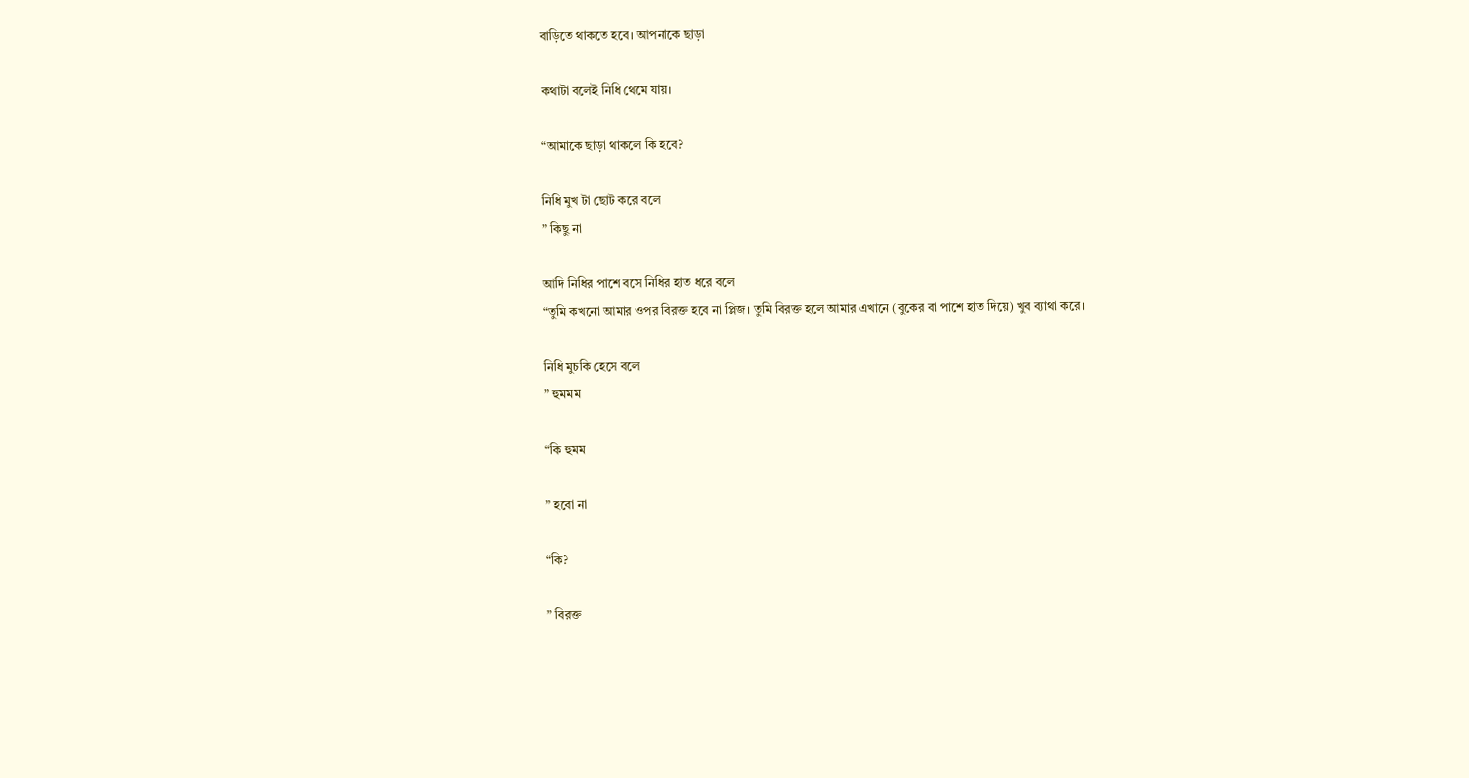বাড়িতে থাকতে হবে। আপনাকে ছাড়া

কথাটা বলেই নিধি থেমে যায়।

“আমাকে ছাড়া থাকলে কি হবে?

নিধি মুখ টা ছোট করে বলে
” কিছু না

আদি নিধির পাশে বসে নিধির হাত ধরে বলে
“তুমি কখনো আমার ওপর বিরক্ত হবে না প্লিজ। তুমি বিরক্ত হলে আমার এখানে (বুকের বা পাশে হাত দিয়ে) খুব ব্যাথা করে।

নিধি মুচকি হেসে বলে
” হুমমম

“কি হুমম

” হবো না

“কি?

” বিরক্ত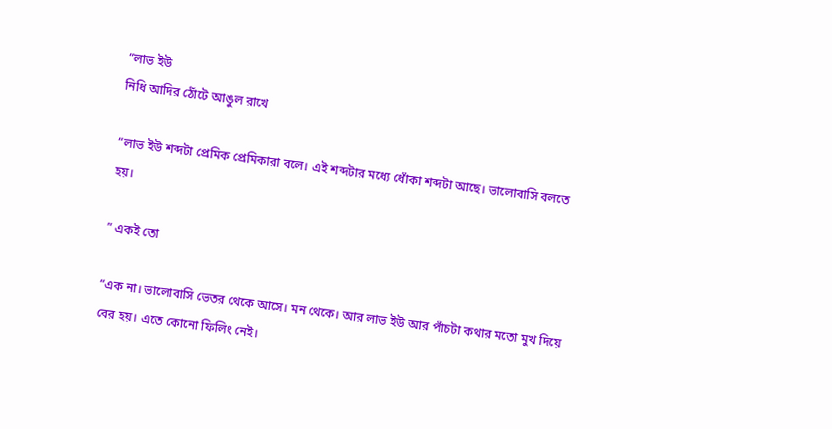“লাভ ইউ
নিধি আদির ঠোঁটে আঙুল রাখে

“লাভ ইউ শব্দটা প্রেমিক প্রেমিকারা বলে। এই শব্দটার মধ্যে ধোঁকা শব্দটা আছে। ভালোবাসি বলতে হয়।

” একই তো

“এক না। ভালোবাসি ভেতর থেকে আসে। মন থেকে। আর লাভ ইউ আর পাঁচটা কথার মতো মুখ দিয়ে বের হয়। এতে কোনো ফিলিং নেই।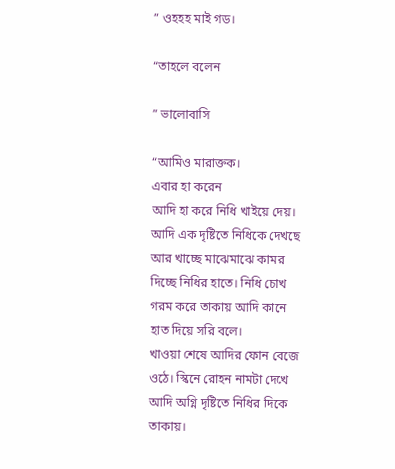” ওহহহ মাই গড।

“তাহলে বলেন

” ভালোবাসি

“আমিও মারাক্তক।
এবার হা করেন
আদি হা করে নিধি খাইয়ে দেয়। আদি এক দৃষ্টিতে নিধিকে দেখছে আর খাচ্ছে মাঝেমাঝে কামর দিচ্ছে নিধির হাতে। নিধি চোখ গরম করে তাকায় আদি কানে হাত দিয়ে সরি বলে।
খাওয়া শেষে আদির ফোন বেজে ওঠে। স্কিনে রোহন নামটা দেখে আদি অগ্নি দৃষ্টিতে নিধির দিকে তাকায়।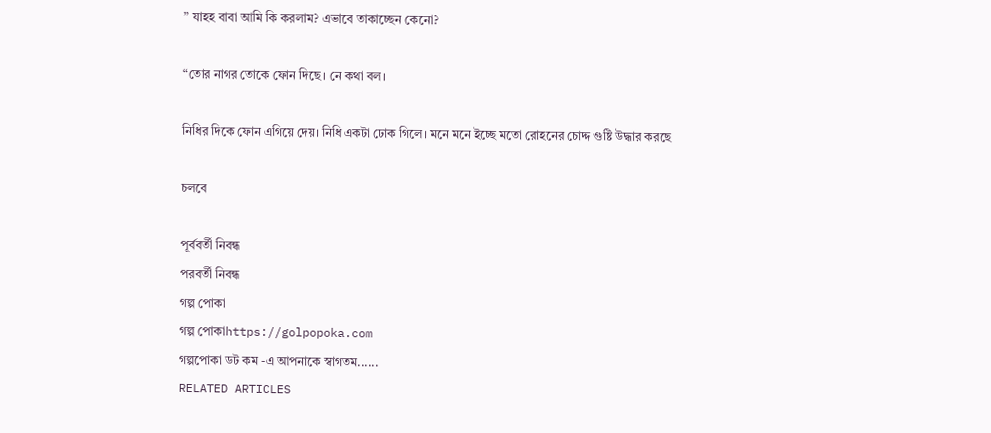” যাহহ বাবা আমি কি করলাম? এভাবে তাকাচ্ছেন কেনো?

“তোর নাগর তোকে ফোন দিছে। নে কথা বল।

নিধির দিকে ফোন এগিয়ে দেয়। নিধি একটা ঢোক গিলে। মনে মনে ইচ্ছে মতো রোহনের চোদ্দ গুষ্টি উদ্ধার করছে

চলবে

পূর্ববর্তী নিবন্ধ
পরবর্তী নিবন্ধ
গল্প পোকা
গল্প পোকাhttps://golpopoka.com
গল্পপোকা ডট কম -এ আপনাকে স্বাগতম......
RELATED ARTICLES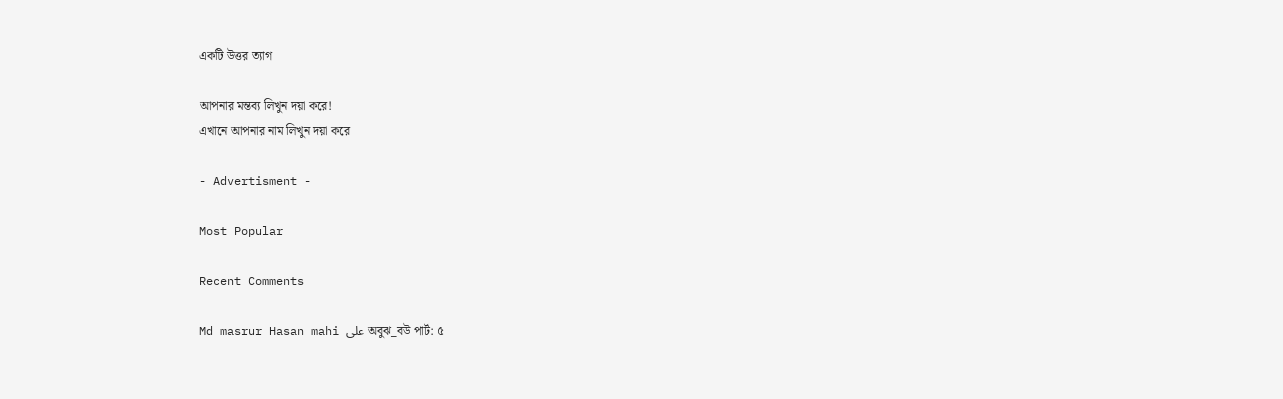একটি উত্তর ত্যাগ

আপনার মন্তব্য লিখুন দয়া করে!
এখানে আপনার নাম লিখুন দয়া করে

- Advertisment -

Most Popular

Recent Comments

Md masrur Hasan mahi على অবুঝ_বউ পার্ট: ৫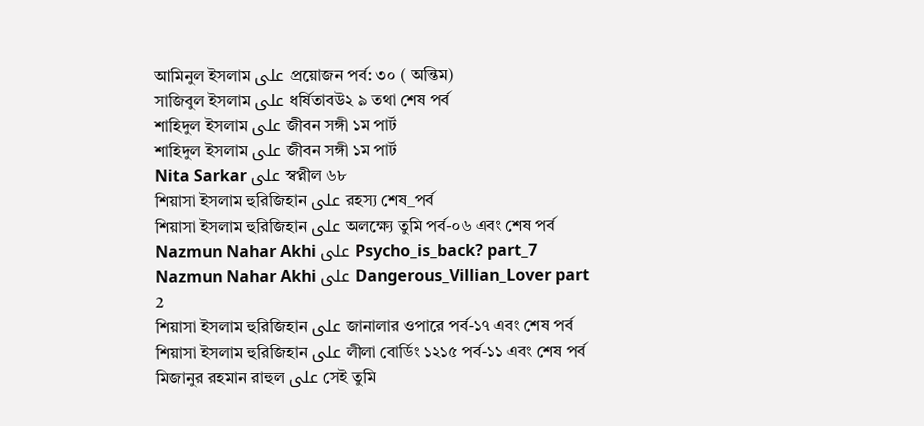আমিনুল ইসলাম على প্রয়োজন পর্ব: ৩০ ( অন্তিম)
সাজিবুল ইসলাম على ধর্ষিতাবউ২ ৯ তথা শেষ পর্ব
শাহিদুল ইসলাম على জীবন সঙ্গী ১ম পার্ট
শাহিদুল ইসলাম على জীবন সঙ্গী ১ম পার্ট
Nita Sarkar على স্বপ্নীল ৬৮
শিয়াসা ইসলাম হুরিজিহান على রহস্য শেষ_পর্ব
শিয়াসা ইসলাম হুরিজিহান على অলক্ষ্যে তুমি পর্ব-০৬ এবং শেষ পর্ব
Nazmun Nahar Akhi على Psycho_is_back? part_7
Nazmun Nahar Akhi على Dangerous_Villian_Lover part 2
শিয়াসা ইসলাম হুরিজিহান على জানালার ওপারে পর্ব-১৭ এবং শেষ পর্ব
শিয়াসা ইসলাম হুরিজিহান على লীলা বোর্ডিং ১২১৫ পর্ব-১১ এবং শেষ পর্ব
মিজানুর রহমান রাহুল على সেই তুমি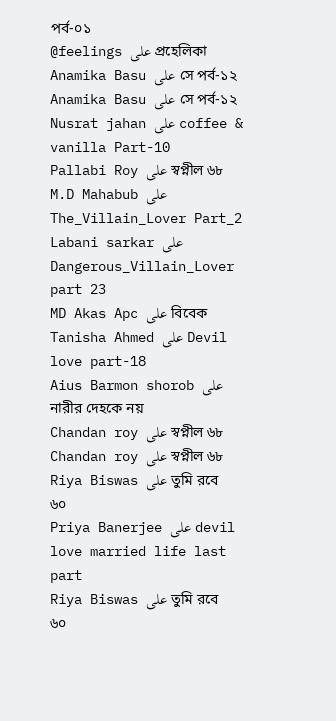পর্ব-০১
@feelings على প্রহেলিকা
Anamika Basu على সে পর্ব-১২
Anamika Basu على সে পর্ব-১২
Nusrat jahan على coffee & vanilla Part-10
Pallabi Roy على স্বপ্নীল ৬৮
M.D Mahabub على The_Villain_Lover Part_2
Labani sarkar على Dangerous_Villain_Lover part 23
MD Akas Apc على বিবেক
Tanisha Ahmed على Devil love part-18
Aius Barmon shorob على নারীর দেহকে নয়
Chandan roy على স্বপ্নীল ৬৮
Chandan roy على স্বপ্নীল ৬৮
Riya Biswas على তুমি রবে ৬০
Priya Banerjee على devil love married life last part
Riya Biswas على তুমি রবে ৬০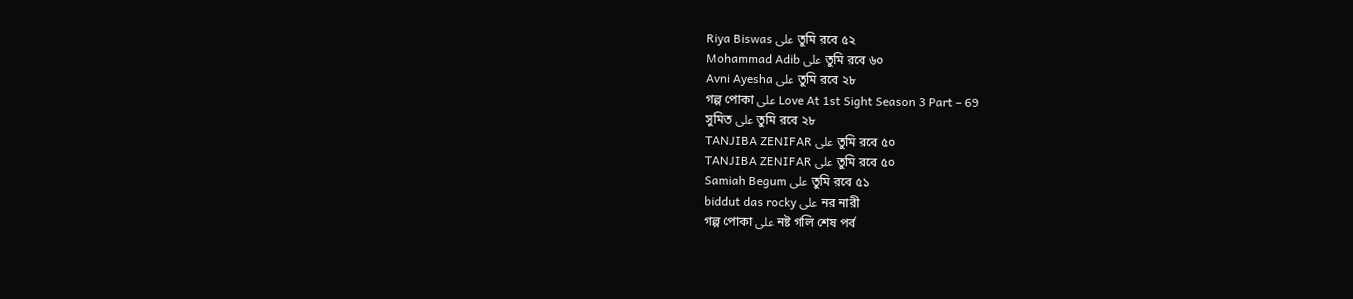Riya Biswas على তুমি রবে ৫২
Mohammad Adib على তুমি রবে ৬০
Avni Ayesha على তুমি রবে ২৮
গল্প পোকা على Love At 1st Sight Season 3 Part – 69
সুমিত على তুমি রবে ২৮
TANJIBA ZENIFAR على তুমি রবে ৫০
TANJIBA ZENIFAR على তুমি রবে ৫০
Samiah Begum على তুমি রবে ৫১
biddut das rocky على নর নারী
গল্প পোকা على নষ্ট গলি শেষ পর্ব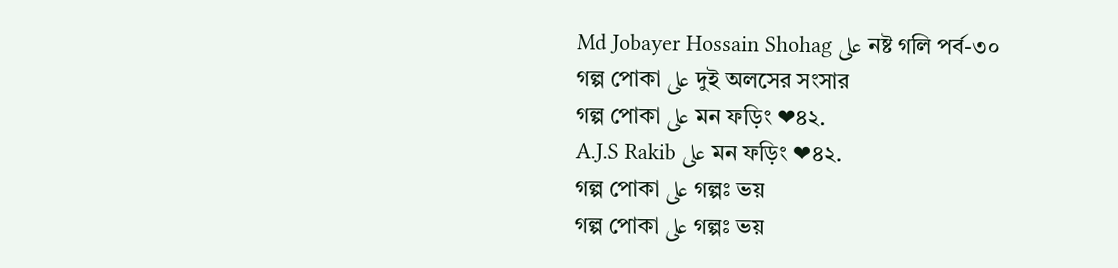Md Jobayer Hossain Shohag على নষ্ট গলি পর্ব-৩০
গল্প পোকা على দুই অলসের সংসার
গল্প পোকা على মন ফড়িং ❤৪২.
A.J.S Rakib على মন ফড়িং ❤৪২.
গল্প পোকা على গল্পঃ ভয়
গল্প পোকা على গল্পঃ ভয়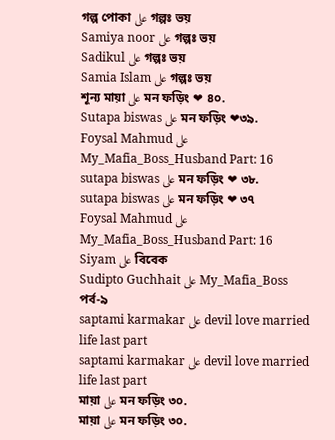গল্প পোকা على গল্পঃ ভয়
Samiya noor على গল্পঃ ভয়
Sadikul على গল্পঃ ভয়
Samia Islam على গল্পঃ ভয়
শূন্য মায়া على মন ফড়িং ❤ ৪০.
Sutapa biswas على মন ফড়িং ❤৩৯.
Foysal Mahmud على My_Mafia_Boss_Husband Part: 16
sutapa biswas على মন ফড়িং ❤ ৩৮.
sutapa biswas على মন ফড়িং ❤ ৩৭
Foysal Mahmud على My_Mafia_Boss_Husband Part: 16
Siyam على বিবেক
Sudipto Guchhait على My_Mafia_Boss পর্ব-৯
saptami karmakar على devil love married life last part
saptami karmakar على devil love married life last part
মায়া على মন ফড়িং ৩০.
মায়া على মন ফড়িং ৩০.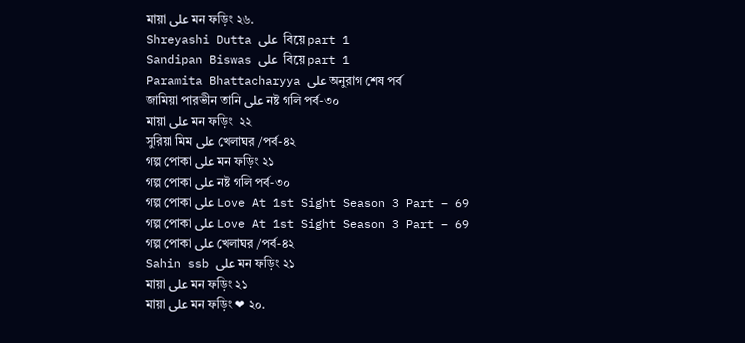মায়া على মন ফড়িং ২৬.
Shreyashi Dutta على  বিয়ে part 1
Sandipan Biswas على  বিয়ে part 1
Paramita Bhattacharyya على অনুরাগ শেষ পর্ব
জামিয়া পারভীন তানি على নষ্ট গলি পর্ব-৩০
মায়া على মন ফড়িং  ২২
সুরিয়া মিম على খেলাঘর /পর্ব-৪২
গল্প পোকা على মন ফড়িং ২১
গল্প পোকা على নষ্ট গলি পর্ব-৩০
গল্প পোকা على Love At 1st Sight Season 3 Part – 69
গল্প পোকা على Love At 1st Sight Season 3 Part – 69
গল্প পোকা على খেলাঘর /পর্ব-৪২
Sahin ssb على মন ফড়িং ২১
মায়া على মন ফড়িং ২১
মায়া على মন ফড়িং ❤ ২০.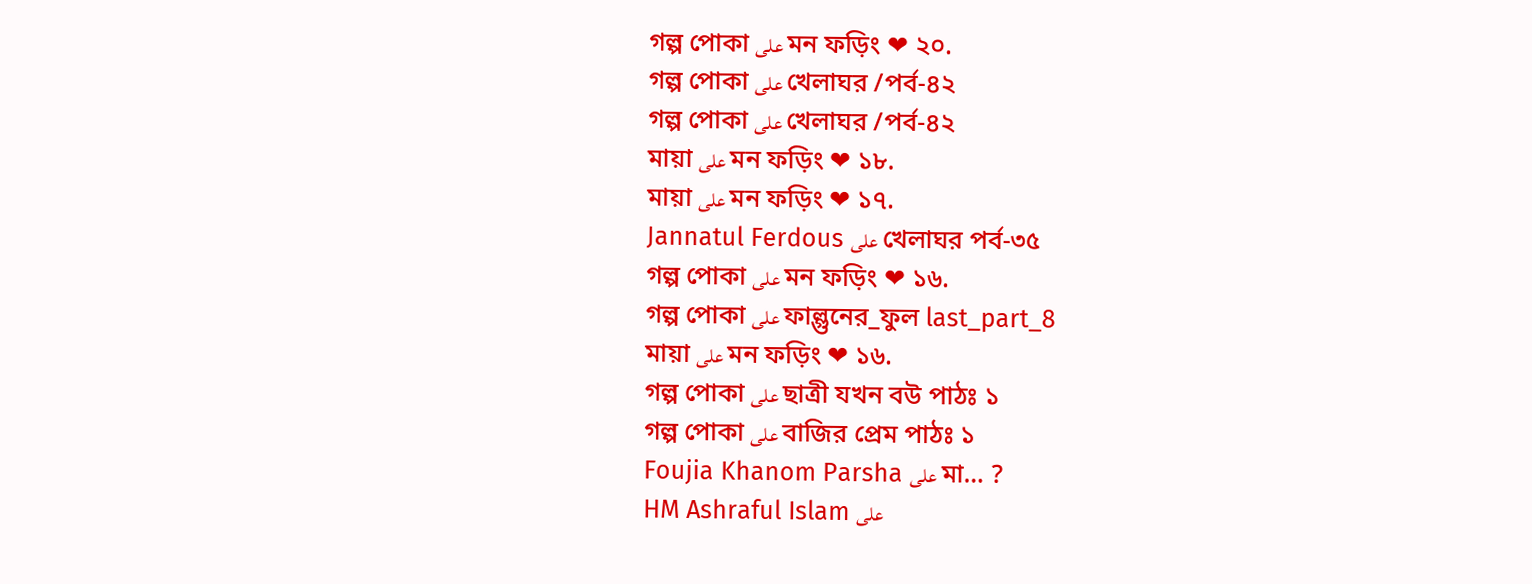গল্প পোকা على মন ফড়িং ❤ ২০.
গল্প পোকা على খেলাঘর /পর্ব-৪২
গল্প পোকা على খেলাঘর /পর্ব-৪২
মায়া على মন ফড়িং ❤ ১৮.
মায়া على মন ফড়িং ❤ ১৭.
Jannatul Ferdous على খেলাঘর পর্ব-৩৫
গল্প পোকা على মন ফড়িং ❤ ১৬.
গল্প পোকা على ফাল্গুনের_ফুল last_part_8
মায়া على মন ফড়িং ❤ ১৬.
গল্প পোকা على ছাত্রী যখন বউ পাঠঃ ১
গল্প পোকা على বাজির প্রেম পাঠঃ ১
Foujia Khanom Parsha على মা… ?
HM Ashraful Islam على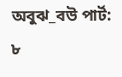অবুঝ_বউ পার্ট: ৮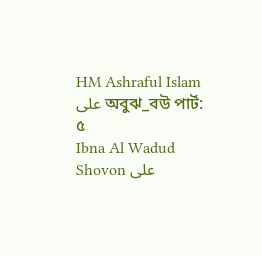HM Ashraful Islam على অবুঝ_বউ পার্ট: ৫
Ibna Al Wadud Shovon على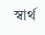স্বার্থ